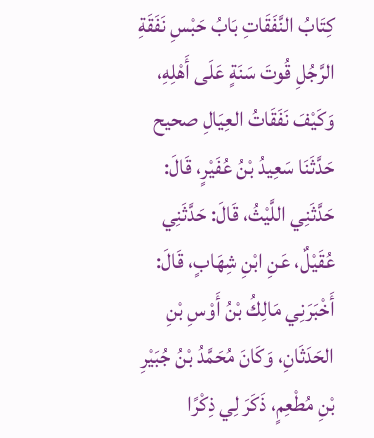كِتَابُ النَّفَقَاتِ بَابُ حَبْسِ نَفَقَةِ الرَّجُلِ قُوتَ سَنَةٍ عَلَى أَهْلِهِ، وَكَيْفَ نَفَقَاتُ العِيَالِ صحيح حَدَّثَنَا سَعِيدُ بْنُ عُفَيْرٍ، قَالَ: حَدَّثَنِي اللَّيْثُ، قَالَ: حَدَّثَنِي عُقَيْلٌ، عَنِ ابْنِ شِهَابٍ، قَالَ: أَخْبَرَنِي مَالِكُ بْنُ أَوْسِ بْنِ الحَدَثَانِ، وَكَانَ مُحَمَّدُ بْنُ جُبَيْرِ بْنِ مُطْعِمٍ، ذَكَرَ لِي ذِكْرًا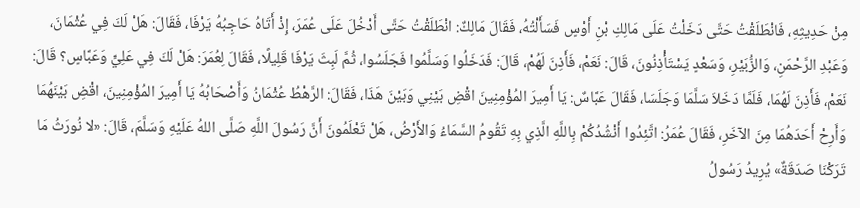مِنْ حَدِيثِهِ، فَانْطَلَقْتُ حَتَّى دَخَلْتُ عَلَى مَالِكِ بْنِ أَوْسٍ فَسَأَلْتُهُ، فَقَالَ مَالِكٌ: انْطَلَقْتُ حَتَّى أَدْخُلَ عَلَى عُمَرَ، إِذْ أَتَاهُ حَاجِبُهُ يَرْفَا، فَقَالَ: هَلْ لَكَ فِي عُثْمَانَ، وَعَبْدِ الرَّحْمَنِ، وَالزُّبَيْرِ، وَسَعْدٍ يَسْتَأْذِنُونَ، قَالَ: نَعَمْ، فَأَذِنَ لَهُمْ، قَالَ: فَدَخَلُوا وَسَلَّمُوا فَجَلَسُوا، ثُمَّ لَبِثَ يَرْفَا قَلِيلًا، فَقَالَ لِعُمَرَ: هَلْ لَكَ فِي عَلِيٍّ وَعَبَّاسٍ؟ قَالَ: نَعَمْ، فَأَذِنَ لَهُمَا، فَلَمَّا دَخَلاَ سَلَّمَا وَجَلَسَا، فَقَالَ عَبَّاسٌ: يَا أَمِيرَ المُؤْمِنِينَ اقْضِ بَيْنِي وَبَيْنَ هَذَا، فَقَالَ: الرَّهْطُ عُثْمَانُ وَأَصْحَابُهُ يَا أَمِيرَ المُؤْمِنِينَ، اقْضِ بَيْنَهُمَا وَأَرِحْ أَحَدَهُمَا مِنَ الآخَرِ، فَقَالَ عُمَرُ: اتَّئِدُوا أَنْشُدُكُمْ بِاللَّهِ الَّذِي بِهِ تَقُومُ السَّمَاءُ وَالأَرْضُ، هَلْ تَعْلَمُونَ أَنَّ رَسُولَ اللَّهِ صَلَّى اللهُ عَلَيْهِ وَسَلَّمَ، قَالَ: «لا نُورَثُ مَا تَرَكْنَا صَدَقَةٌ» يُرِيدُ رَسُولُ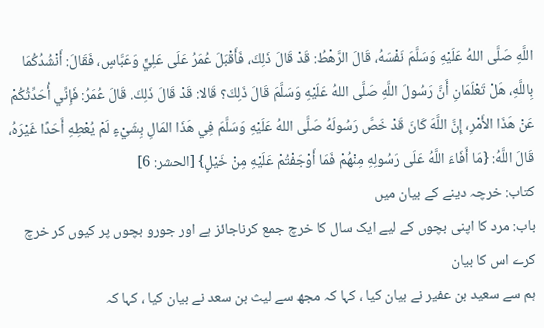اللَّهِ صَلَّى اللهُ عَلَيْهِ وَسَلَّمَ نَفْسَهُ، قَالَ الرَّهْطُ: قَدْ قَالَ ذَلِكَ، فَأَقْبَلَ عُمَرُ عَلَى عَلِيٍّ وَعَبَّاسٍ، فَقَالَ: أَنْشُدُكُمَا بِاللَّهِ، هَلْ تَعْلَمَانِ أَنَّ رَسُولَ اللَّهِ صَلَّى اللهُ عَلَيْهِ وَسَلَّمَ قَالَ ذَلِكَ؟ قَالا: قَدْ قَالَ ذَلِكَ. قَالَ عُمَرُ: فَإِنِّي أُحَدِّثُكُمْ عَنْ هَذَا الأَمْرِ، إِنَّ اللَّهَ كَانَ قَدْ خَصَّ رَسُولَهُ صَلَّى اللهُ عَلَيْهِ وَسَلَّمَ فِي هَذَا المَالِ بِشَيْءٍ لَمْ يُعْطِهِ أَحَدًا غَيْرَهُ، قَالَ اللَّهُ: {مَا أَفَاءَ اللَّهُ عَلَى رَسُولِهِ مِنْهُمْ فَمَا أَوْجَفْتُمْ عَلَيْهِ مِنْ خَيْلٍ} [الحشر: 6]
کتاب: خرچہ دینے کے بیان میں
باب: مرد کا اپنی بچوں کے لیے ایک سال کا خرچ جمع کرناجائز ہے اور جورو بچوں پر کیوں کر خرچ کرے اس کا بیان
ہم سے سعید بن عفیر نے بیان کیا ، کہا کہ مجھ سے لیث بن سعد نے بیان کیا ، کہا کہ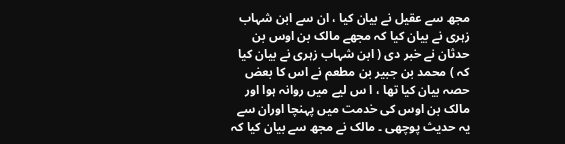مجھ سے عقیل نے بیان کیا ، ان سے ابن شہاب زہری نے بیان کیا کہ مجھے مالک بن اوس بن حدثان نے خبر دی ( ابن شہاب زہری نے بیان کیا کہ ) محمد بن جبیر بن مطعم نے اس کا بعض حصہ بیان کیا تھا ، ا س لیے میں روانہ ہوا اور مالک بن اوس کی خدمت میں پہنچا اوران سے یہ حدیث پوچھی ۔ مالک نے مجھ سے بیان کیا کہ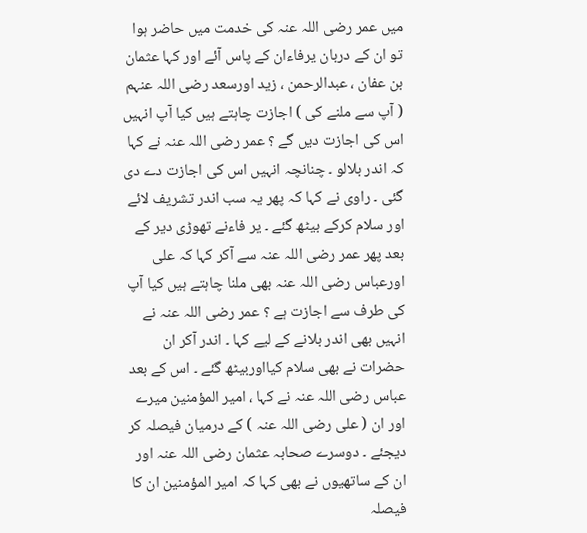میں عمر رضی اللہ عنہ کی خدمت میں حاضر ہوا تو ان کے دربان یرفاءان کے پاس آئے اور کہا عثمان بن عفان ، عبدالرحمن ، زید اورسعد رضی اللہ عنہم ( آپ سے ملنے کی ) اجازت چاہتے ہیں کیا آپ انہیں اس کی اجازت دیں گے ؟ عمر رضی اللہ عنہ نے کہا کہ اندر بلالو ۔ چنانچہ انہیں اس کی اجازت دے دی گئی ۔ راوی نے کہا کہ پھر یہ سب اندر تشریف لائے اور سلام کرکے بیٹھ گئے ۔ یر فاءنے تھوڑی دیر کے بعد پھر عمر رضی اللہ عنہ سے آکر کہا کہ علی اورعباس رضی اللہ عنہ بھی ملنا چاہتے ہیں کیا آپ کی طرف سے اجازت ہے ؟ عمر رضی اللہ عنہ نے انہیں بھی اندر بلانے کے لیے کہا ۔ اندر آکر ان حضرات نے بھی سلام کیااوربیٹھ گئے ۔ اس کے بعد عباس رضی اللہ عنہ نے کہا ، امیر المؤمنین میرے اور ان ( علی رضی اللہ عنہ ) کے درمیان فیصلہ کر دیجئے ۔ دوسرے صحابہ عثمان رضی اللہ عنہ اور ان کے ساتھیوں نے بھی کہا کہ امیر المؤمنین ان کا فیصلہ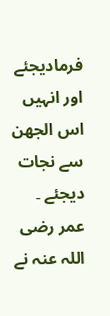فرمادیجئے اور انہیں اس الجھن سے نجات دیجئے ۔ عمر رضی اللہ عنہ نے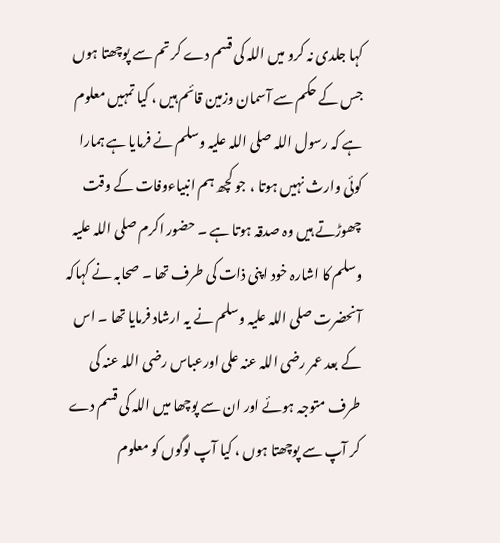کہا جلدی نہ کرو میں اللہ کی قسم دے کر تم سے پوچھتا ہوں جس کے حکم سے آسمان وزمین قائم ہیں ، کیا تمہیں معلوم ہے کہ رسول اللہ صلی اللہ علیہ وسلم نے فرمایا ہے ہمارا کوئی وارث نہیں ہوتا ، جو کچھ ہم انبیاءوفات کے وقت چھوڑتے ہیں وہ صدقہ ہوتا ہے ۔ حضور اکرم صلی اللہ علیہ وسلم کا اشارہ خود اپنی ذات کی طرف تھا ۔ صحابہ نے کہاکہ آنحضرت صلی اللہ علیہ وسلم نے یہ ارشاد فرمایا تھا ۔ اس کے بعد عمر رضی اللہ عنہ علی اورعباس رضی اللہ عنہ کی طرف متوجہ ہوئے اور ان سے پوچھا میں اللہ کی قسم دے کر آپ سے پوچھتا ہوں ، کیا آپ لوگوں کو معلوم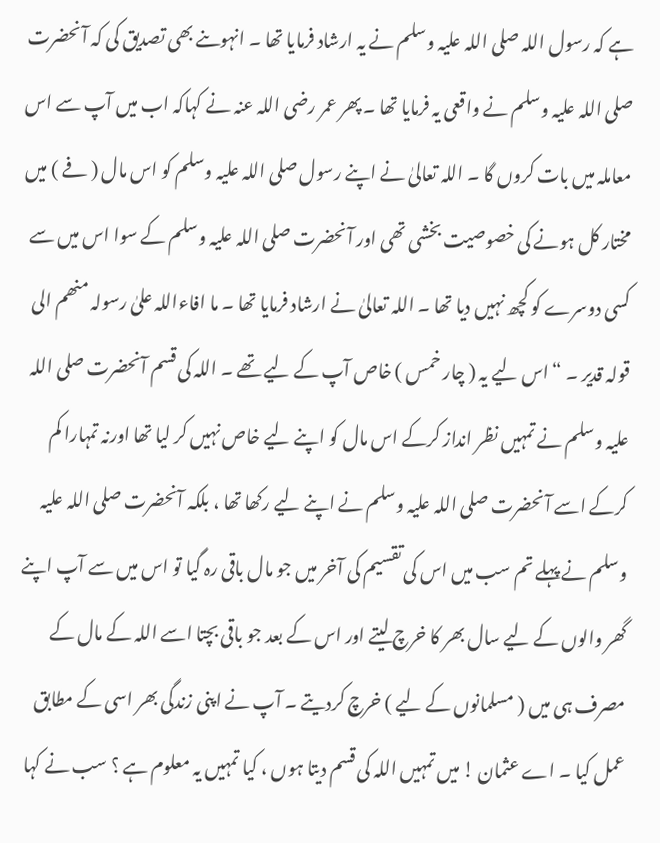ہے کہ رسول اللہ صلی اللہ علیہ وسلم نے یہ ارشاد فرمایا تھا ۔ انہوںنے بھی تصدیق کی کہ آنحضرت صلی اللہ علیہ وسلم نے واقعی یہ فرمایا تھا ۔ پھر عمر رضی اللہ عنہ نے کہاکہ اب میں آپ سے اس معاملہ میں بات کروں گا ۔ اللہ تعالیٰ نے اپنے رسول صلی اللہ علیہ وسلم کو اس مال ( فے ) میں مختار کل ہونے کی خصوصیت بخشی تھی اور آنحضرت صلی اللہ علیہ وسلم کے سوا اس میں سے کسی دوسرے کو کچھ نہیں دیا تھا ۔ اللہ تعالیٰ نے ارشاد فرمایا تھا ۔ ما افاءاللہ علیٰ رسولہ منھم الی قولہ قدیر ۔ “ اس لیے یہ ( چار خمس ) خاص آپ کے لیے تھے ۔ اللہ کی قسم آنحضرت صلی اللہ علیہ وسلم نے تمہیں نظر انداز کرکے اس مال کو اپنے لیے خاص نہیں کر لیا تھا اورنہ تمہارا کم کرکے اسے آنحضرت صلی اللہ علیہ وسلم نے اپنے لیے رکھا تھا ، بلکہ آنحضرت صلی اللہ علیہ وسلم نے پہلے تم سب میں اس کی تقسیم کی آخر میں جو مال باقی رہ گیا تو اس میں سے آپ اپنے گھر والوں کے لیے سال بھر کا خرچ لیتے اور اس کے بعد جو باقی بچتا اسے اللہ کے مال کے مصرف ہی میں ( مسلمانوں کے لیے ) خرچ کردیتے ۔ آپ نے اپنی زندگی بھر اسی کے مطابق عمل کیا ۔ اے عثمان ! میں تمہیں اللہ کی قسم دیتا ہوں ، کیا تمہیں یہ معلوم ہے ؟ سب نے کہا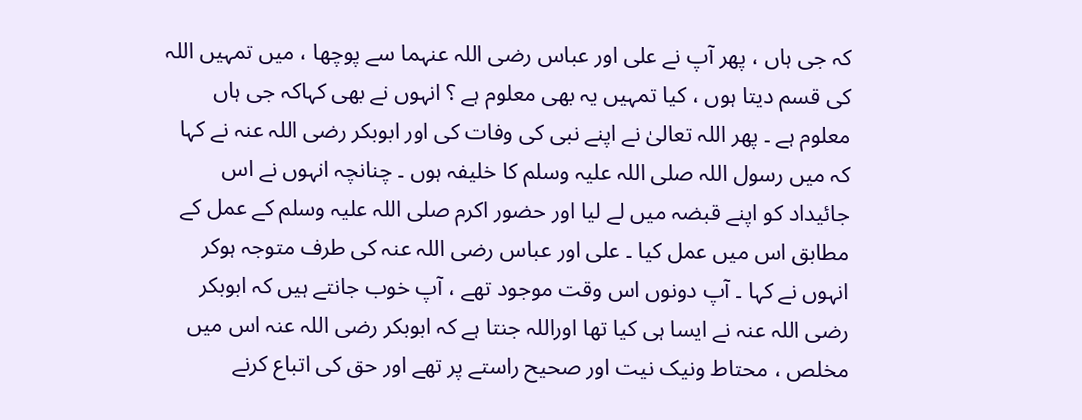کہ جی ہاں ، پھر آپ نے علی اور عباس رضی اللہ عنہما سے پوچھا ، میں تمہیں اللہ کی قسم دیتا ہوں ، کیا تمہیں یہ بھی معلوم ہے ؟ انہوں نے بھی کہاکہ جی ہاں معلوم ہے ۔ پھر اللہ تعالیٰ نے اپنے نبی کی وفات کی اور ابوبکر رضی اللہ عنہ نے کہا کہ میں رسول اللہ صلی اللہ علیہ وسلم کا خلیفہ ہوں ۔ چنانچہ انہوں نے اس جائیداد کو اپنے قبضہ میں لے لیا اور حضور اکرم صلی اللہ علیہ وسلم کے عمل کے مطابق اس میں عمل کیا ۔ علی اور عباس رضی اللہ عنہ کی طرف متوجہ ہوکر انہوں نے کہا ۔ آپ دونوں اس وقت موجود تھے ، آپ خوب جانتے ہیں کہ ابوبکر رضی اللہ عنہ نے ایسا ہی کیا تھا اوراللہ جنتا ہے کہ ابوبکر رضی اللہ عنہ اس میں مخلص ، محتاط ونیک نیت اور صحیح راستے پر تھے اور حق کی اتباع کرنے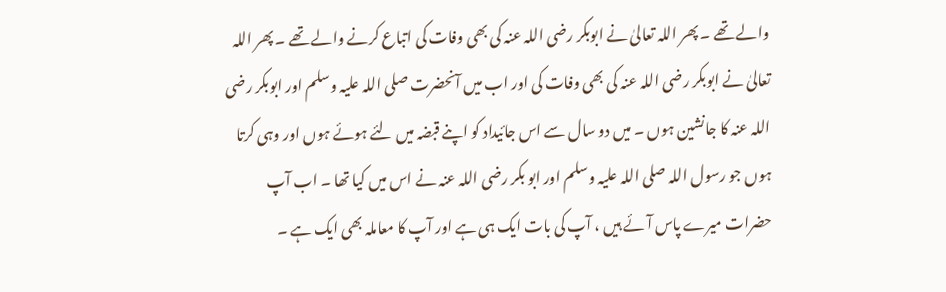والے تھے ۔ پھر اللہ تعالیٰ نے ابوبکر رضی اللہ عنہ کی بھی وفات کی اتباع کرنے والے تھے ۔ پھر اللہ تعالیٰ نے ابوبکر رضی اللہ عنہ کی بھی وفات کی اور اب میں آنحضرت صلی اللہ علیہ وسلم اور ابوبکر رضی اللہ عنہ کا جانشین ہوں ۔ میں دو سال سے اس جائیداد کو اپنے قبضہ میں لئے ہوئے ہوں اور وہی کرتا ہوں جو رسول اللہ صلی اللہ علیہ وسلم اور ابو بکر رضی اللہ عنہ نے اس میں کیا تھا ۔ اب آپ حضرات میرے پاس آئے ہیں ، آپ کی بات ایک ہی ہے اور آپ کا معاملہ بھی ایک ہے ۔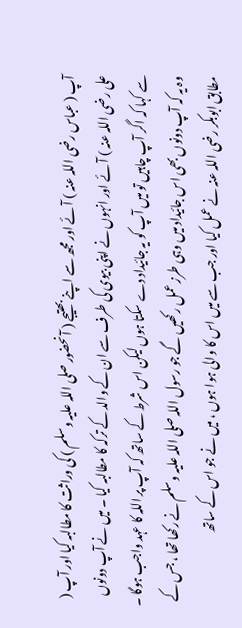آپ ( عباس رضی اللہ عنہ ) آئے اور مجھ سے اپنے بھتیجے ( آنحضور صلی اللہ علیہ وسلم ) کی وراثت کا مطالبہ کیا اور آپ ( علی رضی اللہ عنہ ) آئے اور انہوں نے اپنی بیوی کی طرف سے ان کے والد کے ترکہ کا مطالبہ کیا ۔ میں نے آپ دونوں سے کہا کہ اگر آپ چاہیں تو میں آپ کو یہ جائیداد دے سکتا ہوں لیکن اس شرط کے ساتھ کہ آپ پر اللہ کا عہد واجب ہوگا ۔ وہ یہ کہ آپ دونوں بھی اس جائیداد میں وہی طرز عمل رکھیں گے جو رسول اللہ صلی اللہ علیہ وسلم نے رکھا تھا ، جس کے مطابق ابوبکر رضی اللہ عنہ نے عمل کیا اور جب سے میں اس کا والی ہوا ہوں ، میں نے جو اس کے ساتھ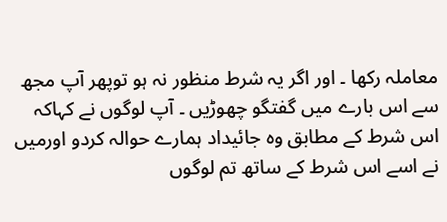معاملہ رکھا ۔ اور اگر یہ شرط منظور نہ ہو توپھر آپ مجھ سے اس بارے میں گفتگو چھوڑیں ۔ آپ لوگوں نے کہاکہ اس شرط کے مطابق وہ جائیداد ہمارے حوالہ کردو اورمیں نے اسے اس شرط کے ساتھ تم لوگوں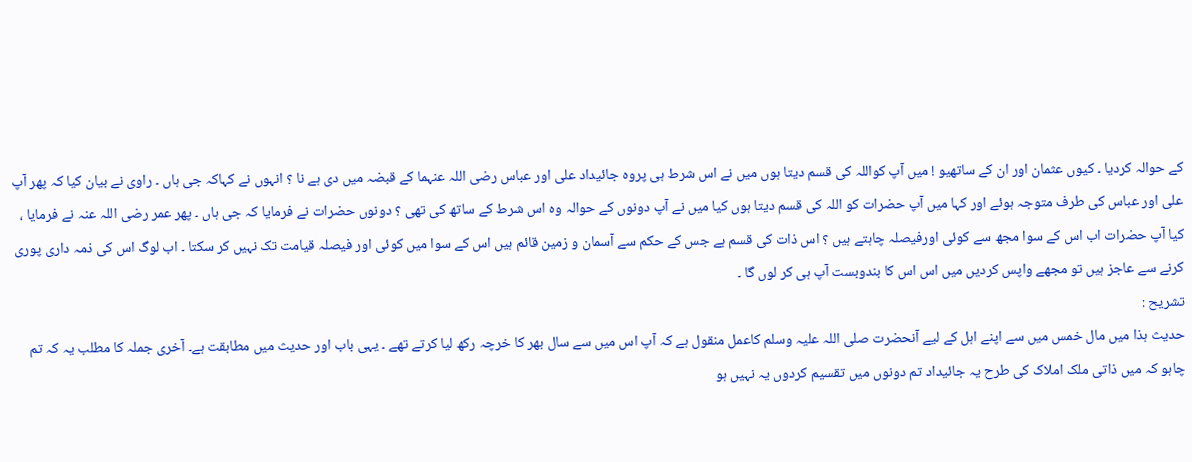کے حوالہ کردیا ۔ کیوں عثمان اور ان کے ساتھیو ! میں آپ کواللہ کی قسم دیتا ہوں میں نے اس شرط ہی پروہ جائیداد علی اور عباس رضی اللہ عنہما کے قبضہ میں دی ہے نا ؟ انہوں نے کہاکہ جی ہاں ۔ راوی نے بیان کیا کہ پھر آپ علی اور عباس کی طرف متوجہ ہوئے اور کہا میں آپ حضرات کو اللہ کی قسم دیتا ہوں کیا میں نے آپ دونوں کے حوالہ وہ اس شرط کے ساتھ کی تھی ؟ دونوں حضرات نے فرمایا کہ جی ہاں ۔ پھر عمر رضی اللہ عنہ نے فرمایا ، کیا آپ حضرات اب اس کے سوا مجھ سے کوئی اورفیصلہ چاہتے ہیں ؟ اس ذات کی قسم ہے جس کے حکم سے آسمان و زمین قائم ہیں اس کے سوا میں کوئی اور فیصلہ قیامت تک نہیں کر سکتا ۔ اب لوگ اس کی ذمہ داری پوری کرنے سے عاجز ہیں تو مجھے واپس کردیں میں اس اس کا بندوبست آپ ہی کر لوں گا ۔
تشریح :
حدیث ہذا میں مال خمس میں سے اپنے اہل کے لیے آنحضرت صلی اللہ علیہ وسلم کاعمل منقول ہے کہ آپ اس میں سے سال بھر کا خرچہ رکھ لیا کرتے تھے ۔ یہی باب اور حدیث میں مطابقت ہے۔ آخری جملہ کا مطلب یہ کہ تم چاہو کہ میں ذاتی ملک املاک کی طرح یہ جائیداد تم دونوں میں تقسیم کردوں یہ نہیں ہو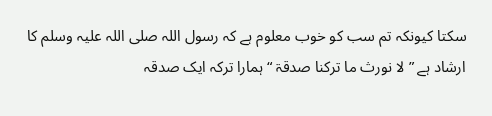سکتا کیونکہ تم سب کو خوب معلوم ہے کہ رسول اللہ صلی اللہ علیہ وسلم کا ارشاد ہے ” لا نورث ما ترکنا صدقۃ “ ہمارا ترکہ ایک صدقہ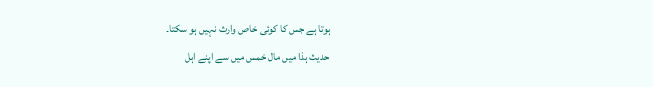ہوتا ہے جس کا کوئی خاص وارث نہیں ہو سکتا۔
حدیث ہذا میں مال خمس میں سے اپنے اہل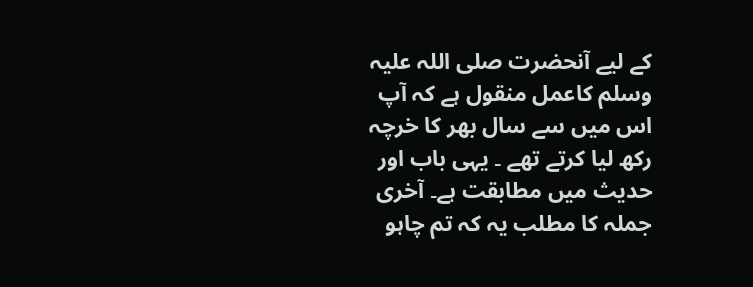کے لیے آنحضرت صلی اللہ علیہ وسلم کاعمل منقول ہے کہ آپ اس میں سے سال بھر کا خرچہ رکھ لیا کرتے تھے ۔ یہی باب اور حدیث میں مطابقت ہے۔ آخری جملہ کا مطلب یہ کہ تم چاہو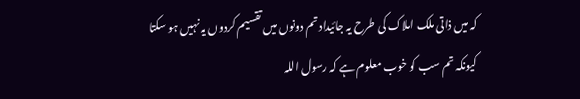کہ میں ذاتی ملک املاک کی طرح یہ جائیداد تم دونوں میں تقسیم کردوں یہ نہیں ہو سکتا کیونکہ تم سب کو خوب معلوم ہے کہ رسول اللہ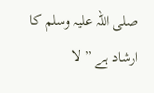صلی اللہ علیہ وسلم کا ارشاد ہے ” لا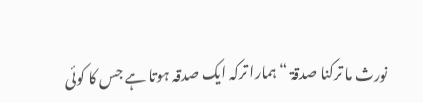نورث ما ترکنا صدقۃ “ ہمارا ترکہ ایک صدقہ ہوتا ہے جس کا کوئی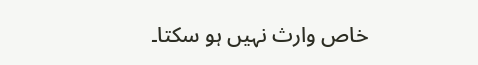خاص وارث نہیں ہو سکتا۔